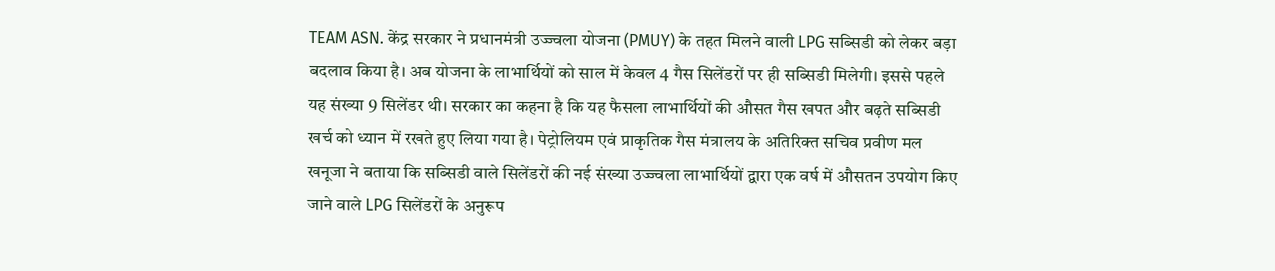TEAM ASN. केंद्र सरकार ने प्रधानमंत्री उज्ज्वला योजना (PMUY) के तहत मिलने वाली LPG सब्सिडी को लेकर बड़ा बदलाव किया है। अब योजना के लाभार्थियों को साल में केवल 4 गैस सिलेंडरों पर ही सब्सिडी मिलेगी। इससे पहले यह संख्या 9 सिलेंडर थी। सरकार का कहना है कि यह फैसला लाभार्थियों की औसत गैस खपत और बढ़ते सब्सिडी खर्च को ध्यान में रखते हुए लिया गया है। पेट्रोलियम एवं प्राकृतिक गैस मंत्रालय के अतिरिक्त सचिव प्रवीण मल खनूजा ने बताया कि सब्सिडी वाले सिलेंडरों की नई संख्या उज्ज्वला लाभार्थियों द्वारा एक वर्ष में औसतन उपयोग किए जाने वाले LPG सिलेंडरों के अनुरूप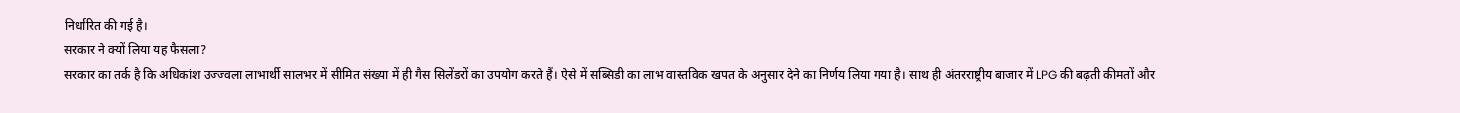निर्धारित की गई है।
सरकार ने क्यों लिया यह फैसला?
सरकार का तर्क है कि अधिकांश उज्ज्वला लाभार्थी सालभर में सीमित संख्या में ही गैस सिलेंडरों का उपयोग करते हैं। ऐसे में सब्सिडी का लाभ वास्तविक खपत के अनुसार देने का निर्णय लिया गया है। साथ ही अंतरराष्ट्रीय बाजार में LPG की बढ़ती कीमतों और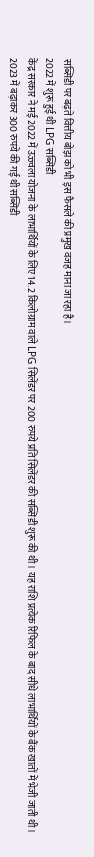सब्सिडी पर बढ़ते वित्तीय बोझ को भी इस फैसले की प्रमुख वजह माना जा रहा है।
2022 में शुरू हुई थी LPG सब्सिडी
केंद्र सरकार ने मई 2022 में उज्ज्वला योजना के लाभार्थियों के लिए 14.2 किलोग्राम वाले LPG सिलेंडर पर 200 रुपये प्रति सिलेंडर की सब्सिडी शुरू की थी। यह राशि प्रत्येक रिफिल के बाद सीधे लाभार्थियों के बैंक खातों में भेजी जाती थी।
2023 में बढ़ाकर 300 रुपये की गई थी सब्सिडी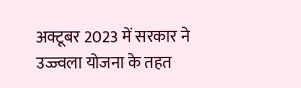अक्टूबर 2023 में सरकार ने उज्ज्वला योजना के तहत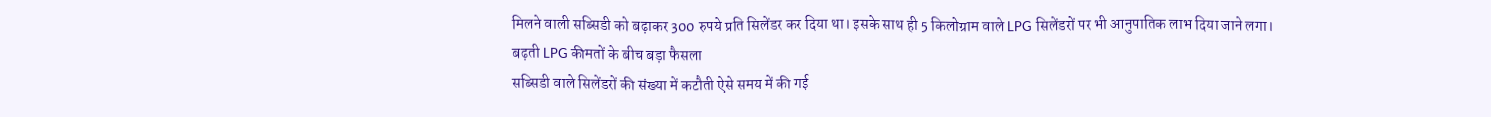मिलने वाली सब्सिडी को बढ़ाकर 300 रुपये प्रति सिलेंडर कर दिया था। इसके साथ ही 5 किलोग्राम वाले LPG सिलेंडरों पर भी आनुपातिक लाभ दिया जाने लगा।
बढ़ती LPG कीमतों के बीच बड़ा फैसला
सब्सिडी वाले सिलेंडरों की संख्या में कटौती ऐसे समय में की गई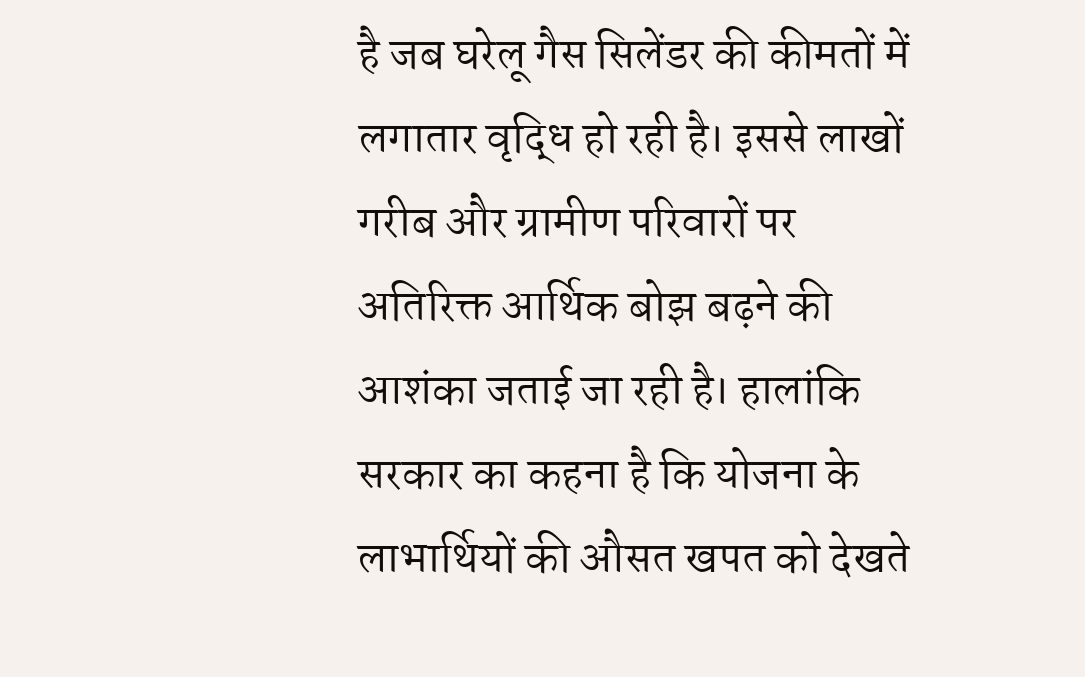है जब घरेलू गैस सिलेंडर की कीमतों में लगातार वृद्धि हो रही है। इससे लाखों गरीब और ग्रामीण परिवारों पर अतिरिक्त आर्थिक बोझ बढ़ने की आशंका जताई जा रही है। हालांकि सरकार का कहना है कि योजना के लाभार्थियों की औसत खपत को देखते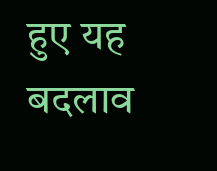हुए यह बदलाव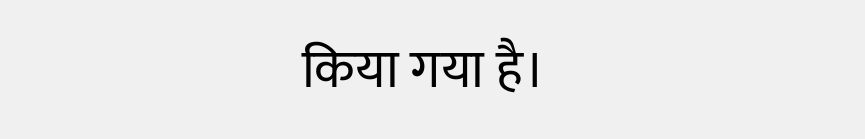किया गया है।